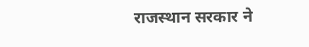राजस्थान सरकार ने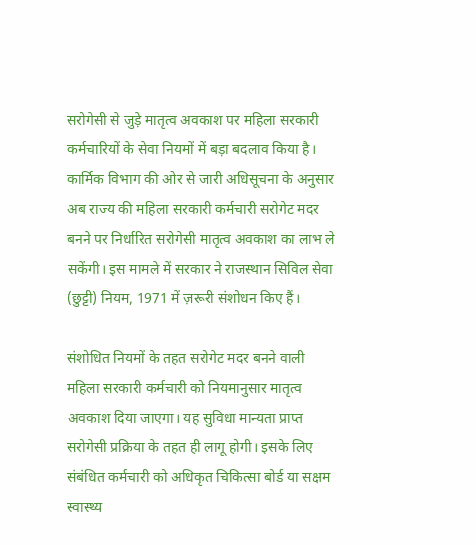सरोगेसी से जुड़े मातृत्व अवकाश पर महिला सरकारी कर्मचारियों के सेवा नियमों में बड़ा बदलाव किया है। कार्मिक विभाग की ओर से जारी अधिसूचना के अनुसार अब राज्य की महिला सरकारी कर्मचारी सरोगेट मदर बनने पर निर्धारित सरोगेसी मातृत्व अवकाश का लाभ ले सकेंगी। इस मामले में सरकार ने राजस्थान सिविल सेवा (छुट्टी) नियम, 1971 में ज़रूरी संशोधन किए हैं।

संशोधित नियमों के तहत सरोगेट मदर बनने वाली महिला सरकारी कर्मचारी को नियमानुसार मातृत्व अवकाश दिया जाएगा। यह सुविधा मान्यता प्राप्त सरोगेसी प्रक्रिया के तहत ही लागू होगी। इसके लिए संबंधित कर्मचारी को अधिकृत चिकित्सा बोर्ड या सक्षम स्वास्थ्य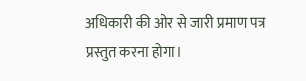अधिकारी की ओर से जारी प्रमाण पत्र प्रस्तुत करना होगा।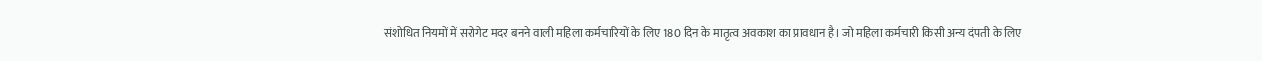संशोधित नियमों में सरोगेट मदर बनने वाली महिला कर्मचारियों के लिए 180 दिन के मातृत्व अवकाश का प्रावधान है। जो महिला कर्मचारी किसी अन्य दंपती के लिए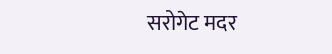सरोगेट मदर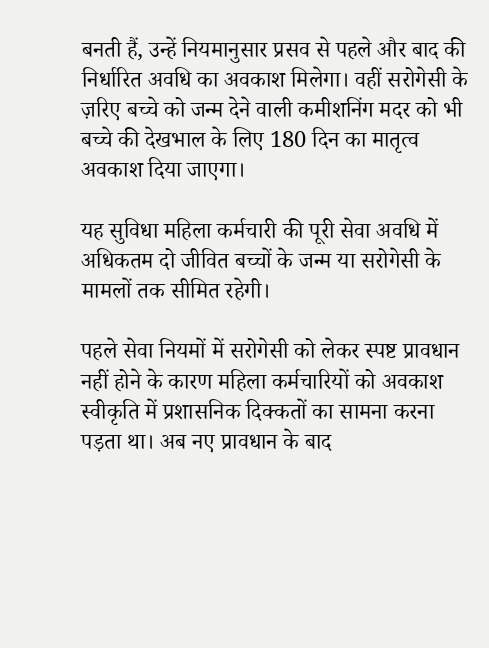बनती हैं, उन्हें नियमानुसार प्रसव से पहले और बाद की निर्धारित अवधि का अवकाश मिलेगा। वहीं सरोगेसी के ज़रिए बच्चे को जन्म देने वाली कमीशनिंग मदर को भी बच्चे की देखभाल के लिए 180 दिन का मातृत्व अवकाश दिया जाएगा।

यह सुविधा महिला कर्मचारी की पूरी सेवा अवधि में अधिकतम दो जीवित बच्चों के जन्म या सरोगेसी के मामलों तक सीमित रहेगी।

पहले सेवा नियमों में सरोगेसी को लेकर स्पष्ट प्रावधान नहीं होने के कारण महिला कर्मचारियों को अवकाश स्वीकृति में प्रशासनिक दिक्कतों का सामना करना पड़ता था। अब नए प्रावधान के बाद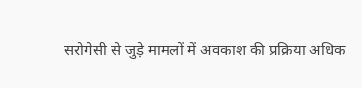सरोगेसी से जुड़े मामलों में अवकाश की प्रक्रिया अधिक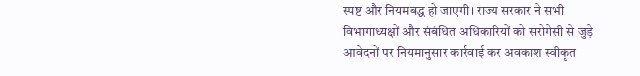स्पष्ट और नियमबद्ध हो जाएगी। राज्य सरकार ने सभी विभागाध्यक्षों और संबंधित अधिकारियों को सरोगेसी से जुड़े आवेदनों पर नियमानुसार कार्रवाई कर अवकाश स्वीकृत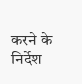करने के निर्देश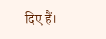दिए हैं।